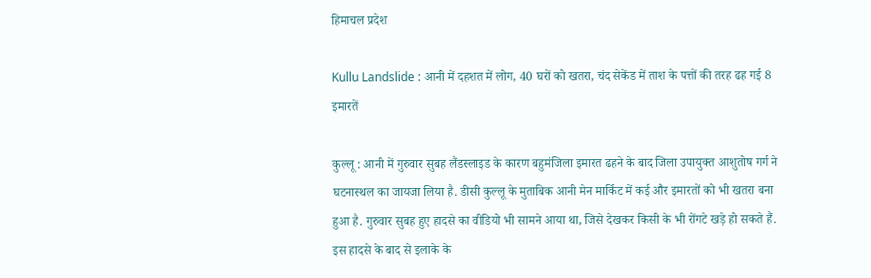हिमाचल प्रदेश

Kullu Landslide : आनी में दहशत में लोग, 40 घरों को खतरा, चंद सेकेंड में ताश के पत्तों की तरह ढह गई 8 इमारतें

कुल्लू : आनी में गुरुवार सुबह लैंडस्लाइड के कारण बहुमंजिला इमारत ढहने के बाद जिला उपायुक्त आशुतोष गर्ग ने घटनास्थल का जायजा लिया है. डीसी कुल्लू के मुताबिक आनी मेन मार्किट में कई और इमारतों को भी खतरा बना हुआ है. गुरुवार सुबह हुए हादसे का वीडियो भी सामने आया था, जिसे देखकर किसी के भी रोंगटे खड़े हो सकते हैं. इस हादसे के बाद से इलाके के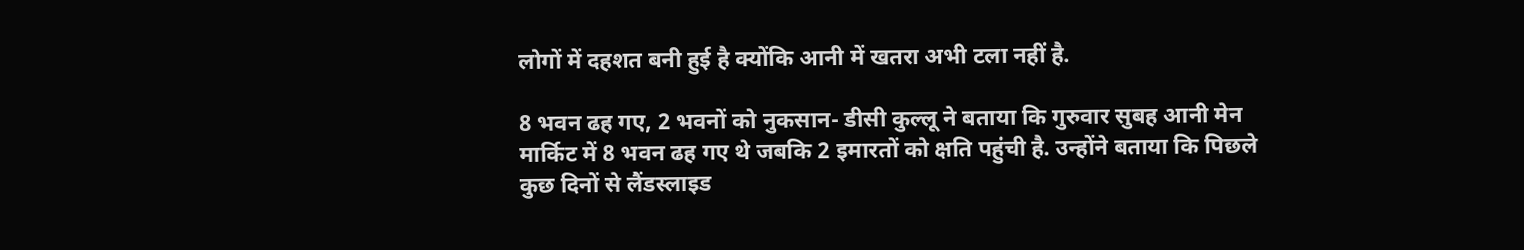लोगों में दहशत बनी हुई है क्योंकि आनी में खतरा अभी टला नहीं है.

8 भवन ढह गए, 2 भवनों को नुकसान- डीसी कुल्लू ने बताया कि गुरुवार सुबह आनी मेन मार्किट में 8 भवन ढह गए थे जबकि 2 इमारतों को क्षति पहुंची है. उन्होंने बताया कि पिछले कुछ दिनों से लैंडस्लाइड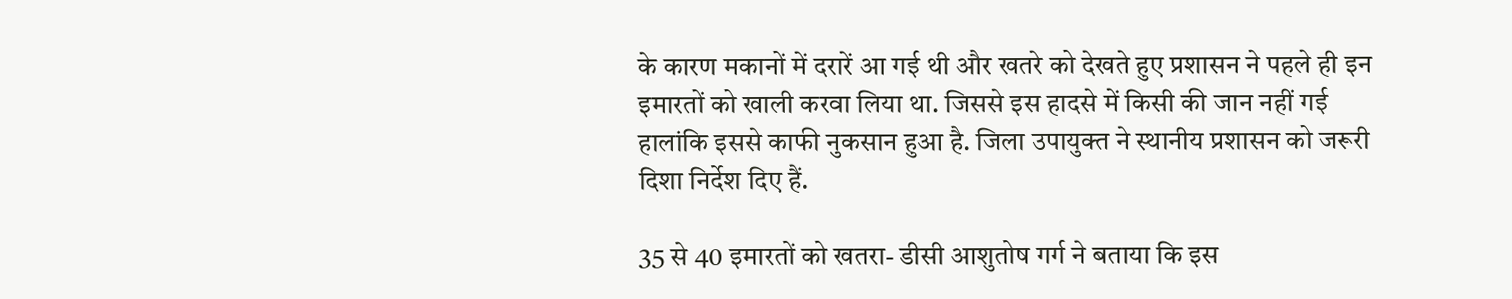के कारण मकानों में दरारें आ गई थी और खतरे को देखते हुए प्रशासन ने पहले ही इन इमारतों को खाली करवा लिया था. जिससे इस हादसे में किसी की जान नहीं गई हालांकि इससे काफी नुकसान हुआ है. जिला उपायुक्त ने स्थानीय प्रशासन को जरूरी दिशा निर्देश दिए हैं.

35 से 40 इमारतों को खतरा- डीसी आशुतोष गर्ग ने बताया कि इस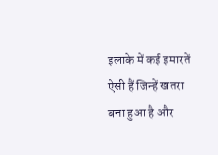इलाके में कई इमारतें ऐसी हैं जिन्हें खतरा बना हुआ है और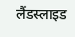लैंडस्लाइड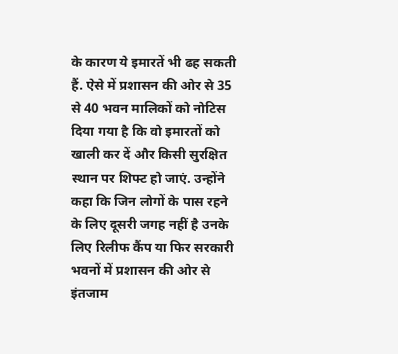के कारण ये इमारतें भी ढह सकती हैं. ऐसे में प्रशासन की ओर से 35 से 40 भवन मालिकों को नोटिस दिया गया है कि वो इमारतों को खाली कर दें और किसी सुरक्षित स्थान पर शिफ्ट हो जाएं. उन्होंने कहा कि जिन लोगों के पास रहने के लिए दूसरी जगह नहीं है उनके लिए रिलीफ कैंप या फिर सरकारी भवनों में प्रशासन की ओर से इंतजाम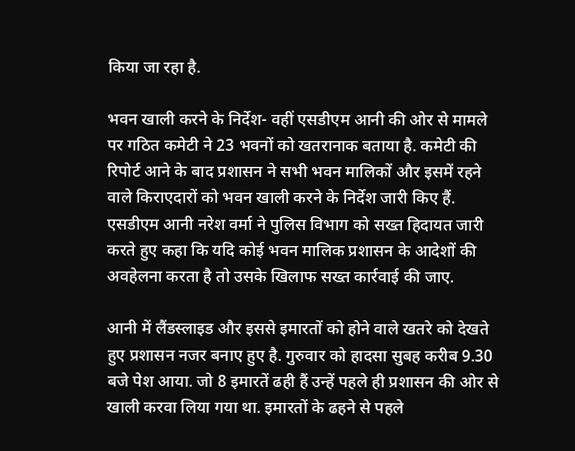किया जा रहा है.

भवन खाली करने के निर्देश- वहीं एसडीएम आनी की ओर से मामले पर गठित कमेटी ने 23 भवनों को खतरानाक बताया है. कमेटी की रिपोर्ट आने के बाद प्रशासन ने सभी भवन मालिकों और इसमें रहने वाले किराएदारों को भवन खाली करने के निर्देश जारी किए हैं. एसडीएम आनी नरेश वर्मा ने पुलिस विभाग को सख्त हिदायत जारी करते हुए कहा कि यदि कोई भवन मालिक प्रशासन के आदेशों की अवहेलना करता है तो उसके खिलाफ सख्त कार्रवाई की जाए.

आनी में लैंडस्लाइड और इससे इमारतों को होने वाले खतरे को देखते हुए प्रशासन नजर बनाए हुए है. गुरुवार को हादसा सुबह करीब 9.30 बजे पेश आया. जो 8 इमारतें ढही हैं उन्हें पहले ही प्रशासन की ओर से खाली करवा लिया गया था. इमारतों के ढहने से पहले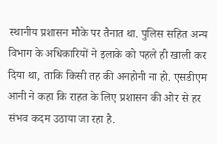स्थानीय प्रशासन मौके पर तैनात था. पुलिस सहित अन्य विभाग के अधिकारियों ने इलाके को पहले ही खाली कर दिया था, ताकि किसी तह की अनहोनी ना हो. एसडीएम आनी ने कहा कि राहत के लिए प्रशासन की ओर से हर संभव कदम उठाया जा रहा है.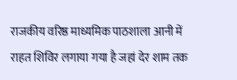राजकीय वरिष्ठ माध्यमिक पाठशाला आनी में राहत शिविर लगाया गया है जहां देर शाम तक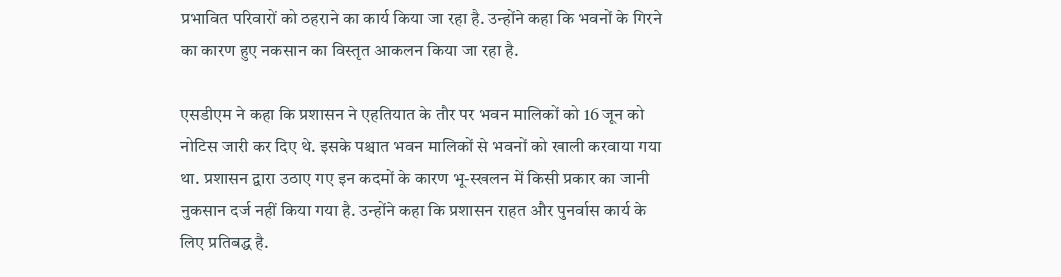प्रभावित परिवारों को ठहराने का कार्य किया जा रहा है. उन्होंने कहा कि भवनों के गिरने का कारण हुए नकसान का विस्तृत आकलन किया जा रहा है.

एसडीएम ने कहा कि प्रशासन ने एहतियात के तौर पर भवन मालिकों को 16 जून को नोटिस जारी कर दिए थे. इसके पश्चात भवन मालिकों से भवनों को खाली करवाया गया था. प्रशासन द्वारा उठाए गए इन कदमों के कारण भू-स्खलन में किसी प्रकार का जानी नुकसान दर्ज नहीं किया गया है. उन्होंने कहा कि प्रशासन राहत और पुनर्वास कार्य के लिए प्रतिबद्ध है.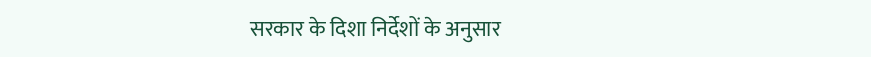सरकार के दिशा निर्देशों के अनुसार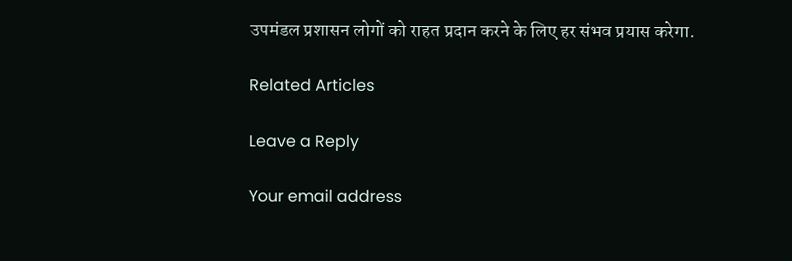उपमंडल प्रशासन लोगों को राहत प्रदान करने के लिए हर संभव प्रयास करेगा.

Related Articles

Leave a Reply

Your email address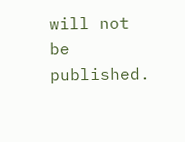will not be published.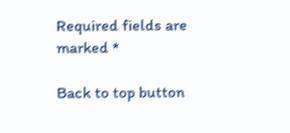Required fields are marked *

Back to top button